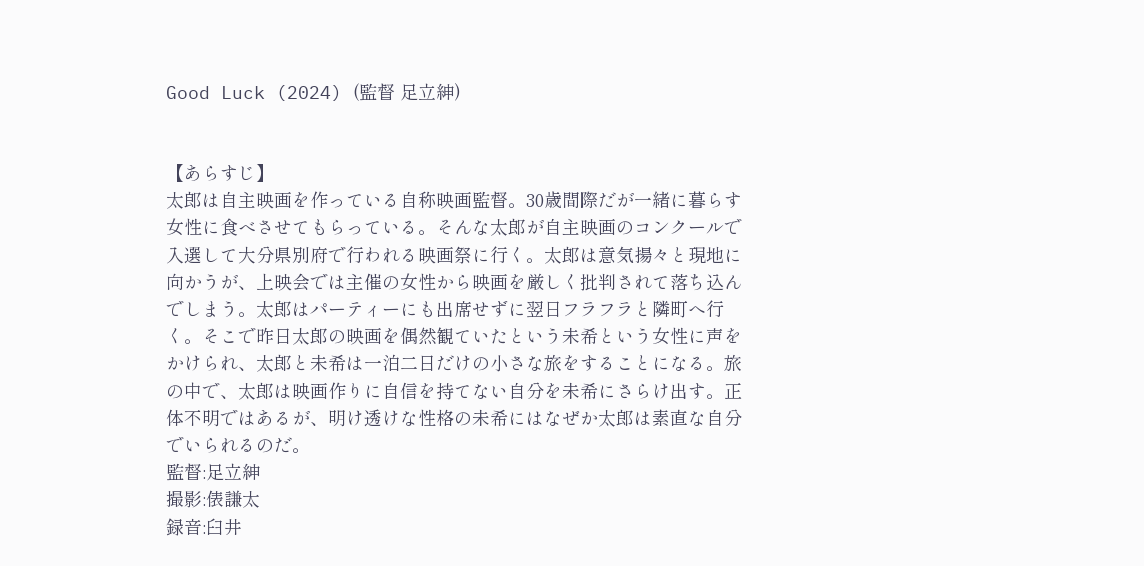Good Luck (2024) (監督 足立紳)


【あらすじ】
太郎は自主映画を作っている自称映画監督。30歳間際だが一緒に暮らす女性に食べさせてもらっている。そんな太郎が自主映画のコンクールで入選して大分県別府で行われる映画祭に行く。太郎は意気揚々と現地に向かうが、上映会では主催の女性から映画を厳しく批判されて落ち込んでしまう。太郎はパーティーにも出席せずに翌日フラフラと隣町へ行く。そこで昨日太郎の映画を偶然観ていたという未希という女性に声をかけられ、太郎と未希は一泊二日だけの小さな旅をすることになる。旅の中で、太郎は映画作りに自信を持てない自分を未希にさらけ出す。正体不明ではあるが、明け透けな性格の未希にはなぜか太郎は素直な自分でいられるのだ。
監督:足立紳
撮影:俵謙太
録音:臼井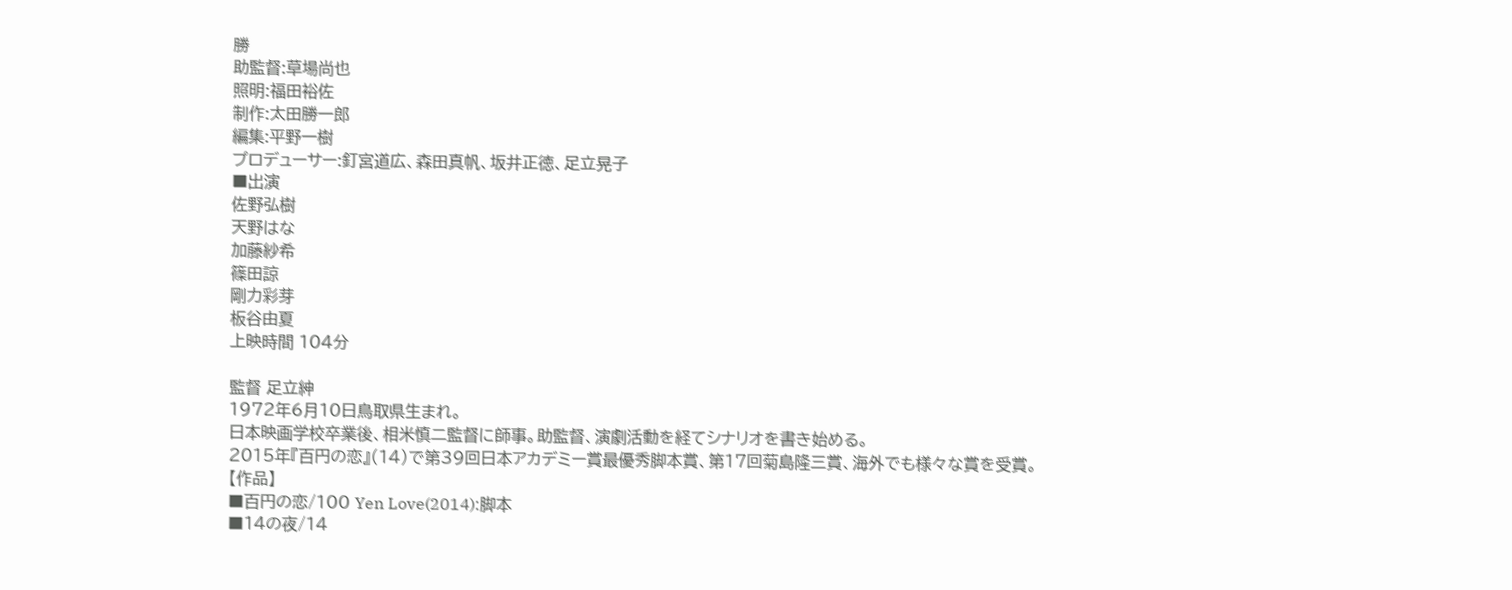勝
助監督:草場尚也
照明:福田裕佐
制作:太田勝一郎
編集:平野一樹
プロデューサー:釘宮道広、森田真帆、坂井正徳、足立晃子
■出演
佐野弘樹
天野はな
加藤紗希
篠田諒
剛力彩芽
板谷由夏
上映時間 104分

監督 足立紳
1972年6月10日鳥取県生まれ。
日本映画学校卒業後、相米慎二監督に師事。助監督、演劇活動を経てシナリオを書き始める。
2015年『百円の恋』(14)で第39回日本アカデミー賞最優秀脚本賞、第17回菊島隆三賞、海外でも様々な賞を受賞。
【作品】
■百円の恋/100 Yen Love(2014):脚本
■14の夜/14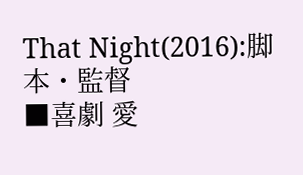That Night(2016):脚本・監督
■喜劇 愛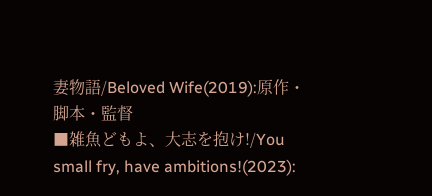妻物語/Beloved Wife(2019):原作・脚本・監督
■雑魚どもよ、大志を抱け!/You small fry, have ambitions!(2023):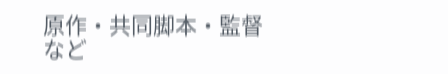原作・共同脚本・監督
など